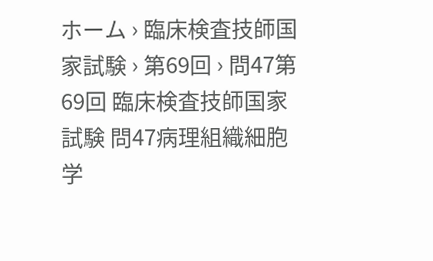ホーム › 臨床検査技師国家試験 › 第69回 › 問47第69回 臨床検査技師国家試験 問47病理組織細胞学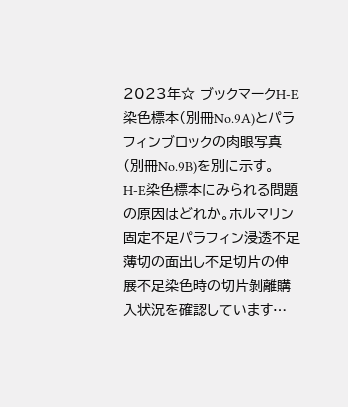2023年☆ ブックマークH‑E染色標本(別冊No.9A)とパラフィンブロックの肉眼写真(別冊No.9B)を別に示す。 H‑E染色標本にみられる問題の原因はどれか。ホルマリン固定不足パラフィン浸透不足薄切の面出し不足切片の伸展不足染色時の切片剝離購入状況を確認しています…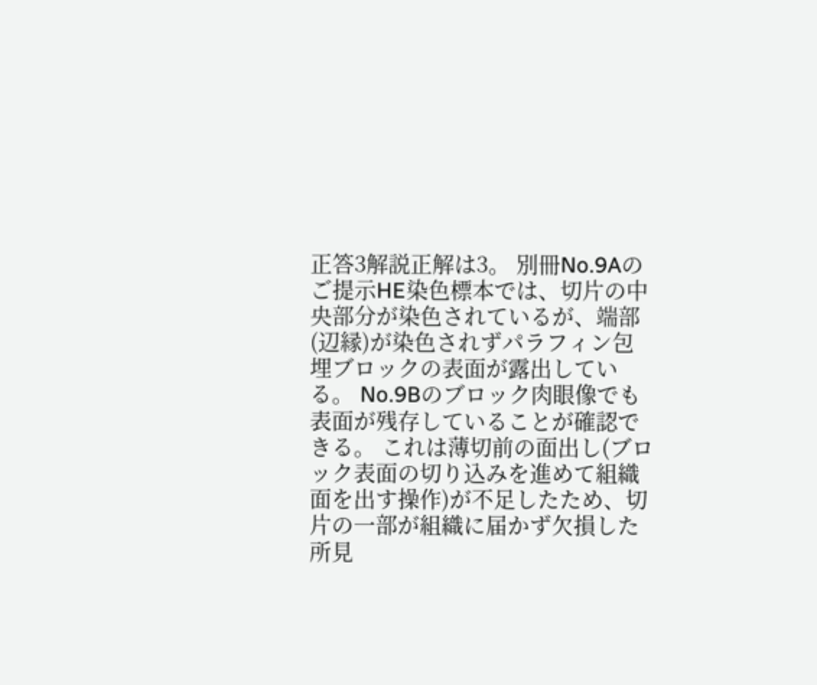正答3解説正解は3。 別冊No.9Aのご提示HE染色標本では、切片の中央部分が染色されているが、端部(辺縁)が染色されずパラフィン包埋ブロックの表面が露出している。 No.9Bのブロック肉眼像でも表面が残存していることが確認できる。 これは薄切前の面出し(ブロック表面の切り込みを進めて組織面を出す操作)が不足したため、切片の一部が組織に届かず欠損した所見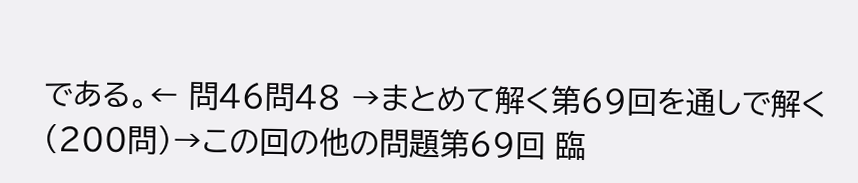である。← 問46問48 →まとめて解く第69回を通しで解く(200問)→この回の他の問題第69回 臨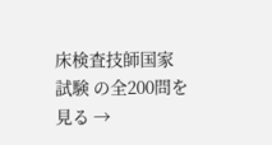床検査技師国家試験 の全200問を見る →